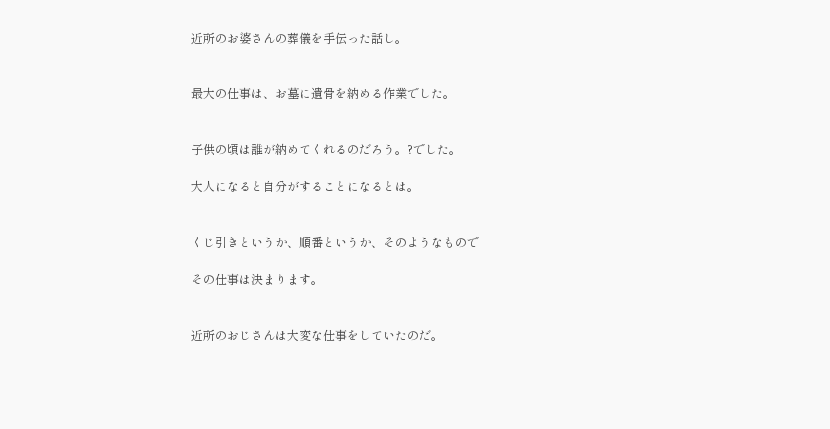近所のお婆さんの葬儀を手伝った話し。


最大の仕事は、お墓に遺骨を納める作業でした。


子供の頃は誰が納めてくれるのだろう。?でした。

大人になると自分がすることになるとは。


くじ引きというか、順番というか、そのようなもので

その仕事は決まります。


近所のおじさんは大変な仕事をしていたのだ。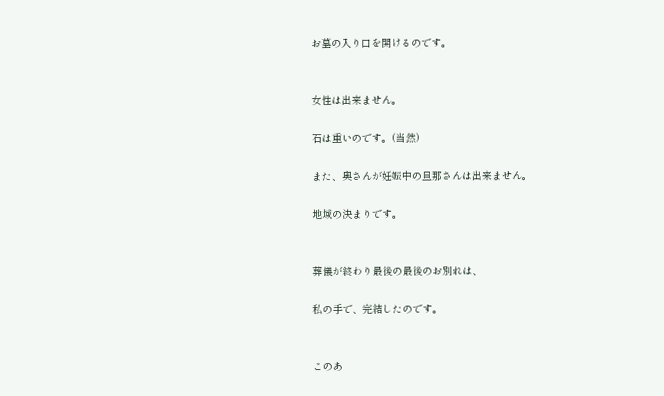お墓の入り口を開けるのです。


女性は出来ません。

石は重いのです。(当然)

また、奥さんが妊娠中の旦那さんは出来ません。

地域の決まりです。


葬儀が終わり最後の最後のお別れは、

私の手で、完結したのです。


このあ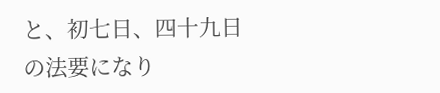と、初七日、四十九日の法要になり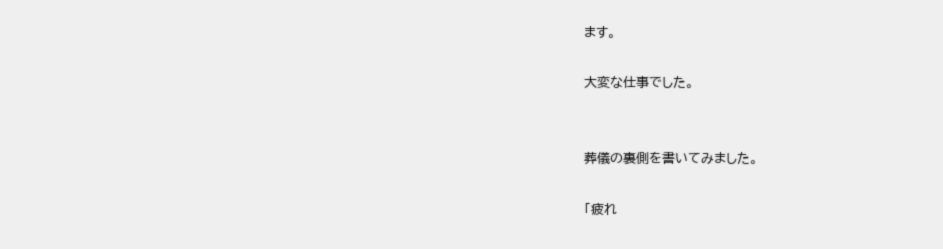ます。

大変な仕事でした。


葬儀の裏側を書いてみました。

「疲れ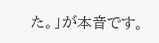た。」が本音です。